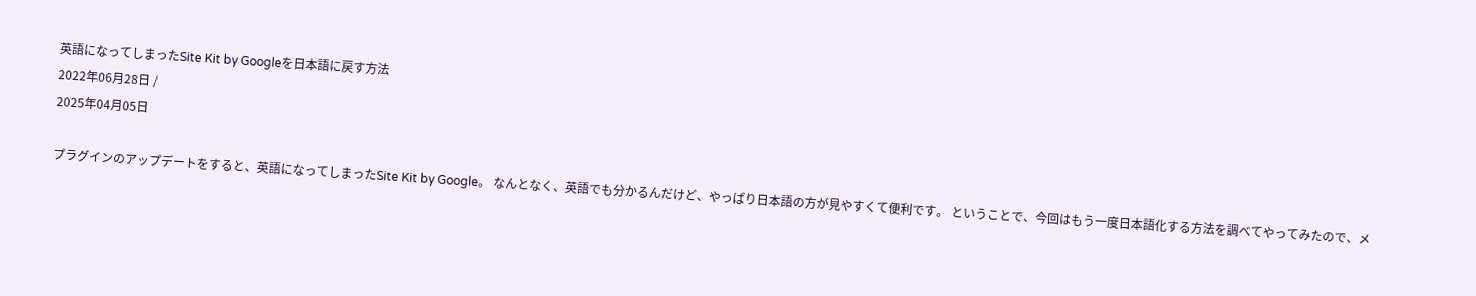英語になってしまったSite Kit by Googleを日本語に戻す方法
2022年06月28日 /
2025年04月05日

プラグインのアップデートをすると、英語になってしまったSite Kit by Google。 なんとなく、英語でも分かるんだけど、やっぱり日本語の方が見やすくて便利です。 ということで、今回はもう一度日本語化する方法を調べてやってみたので、メ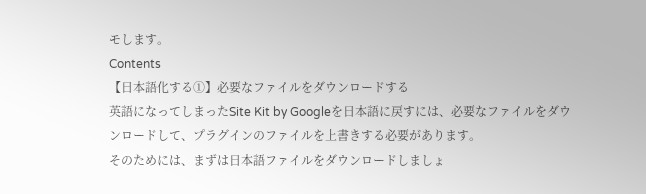モします。
Contents
【日本語化する①】必要なファイルをダウンロードする
英語になってしまったSite Kit by Googleを日本語に戻すには、必要なファイルをダウンロードして、プラグインのファイルを上書きする必要があります。
そのためには、まずは日本語ファイルをダウンロードしましょ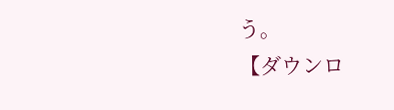う。
【ダウンロ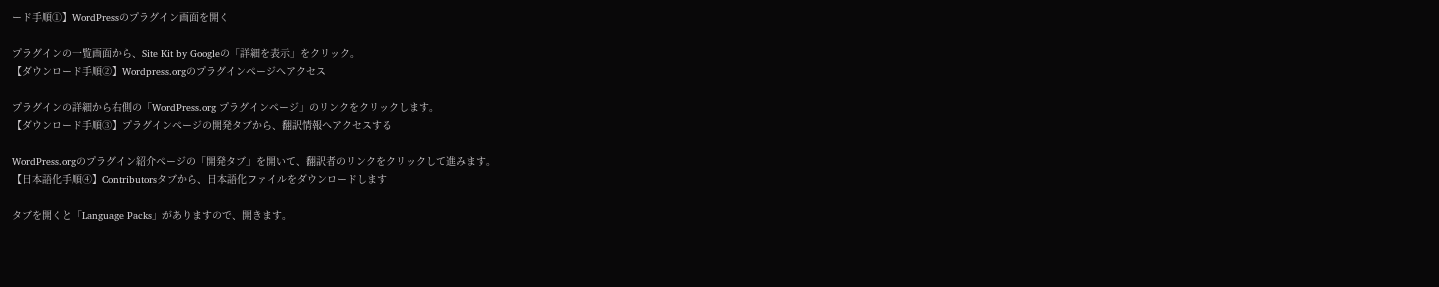ード手順①】WordPressのプラグイン画面を開く

プラグインの一覧画面から、Site Kit by Googleの「詳細を表示」をクリック。
【ダウンロード手順②】Wordpress.orgのプラグインページへアクセス

プラグインの詳細から右側の「WordPress.org プラグインページ」のリンクをクリックします。
【ダウンロード手順③】プラグインページの開発タブから、翻訳情報へアクセスする

WordPress.orgのプラグイン紹介ページの「開発タブ」を開いて、翻訳者のリンクをクリックして進みます。
【日本語化手順④】Contributorsタブから、日本語化ファイルをダウンロードします

タブを開くと「Language Packs」がありますので、開きます。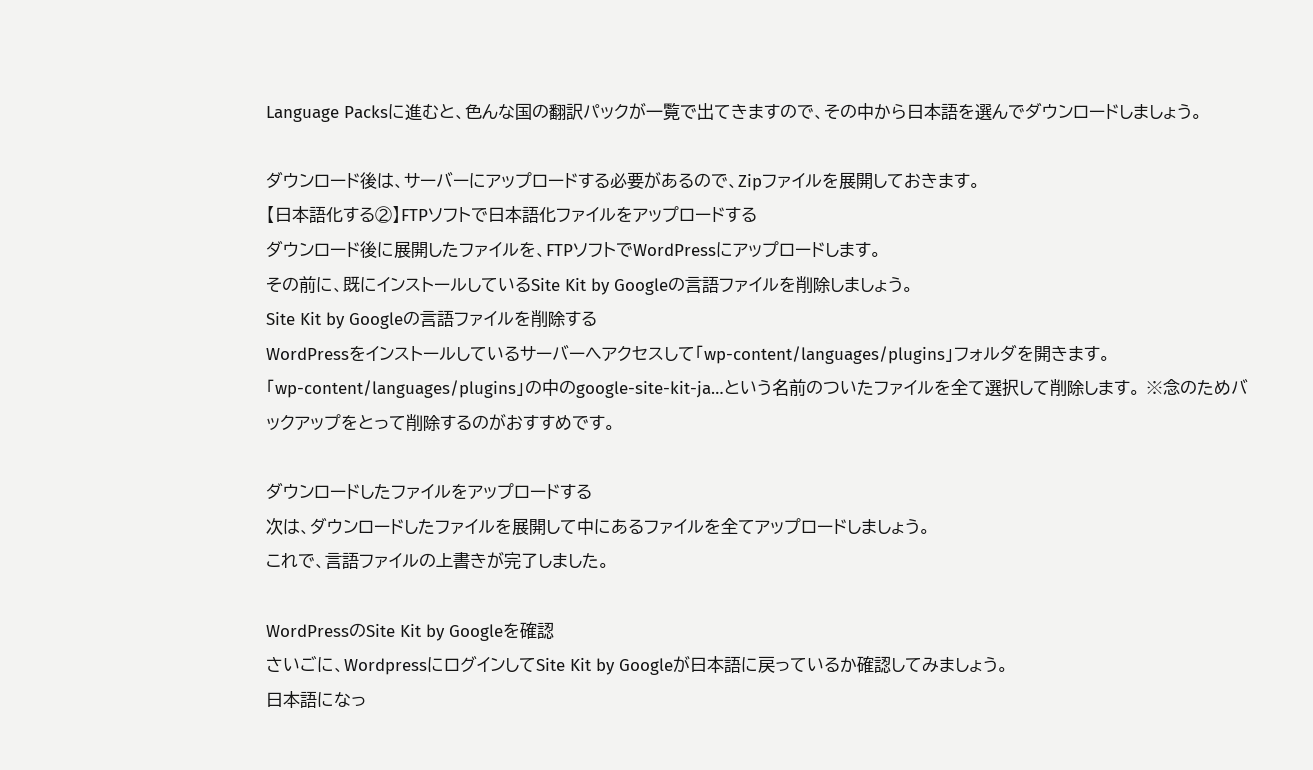Language Packsに進むと、色んな国の翻訳パックが一覧で出てきますので、その中から日本語を選んでダウンロードしましょう。

ダウンロード後は、サーバーにアップロードする必要があるので、Zipファイルを展開しておきます。
【日本語化する②】FTPソフトで日本語化ファイルをアップロードする
ダウンロード後に展開したファイルを、FTPソフトでWordPressにアップロードします。
その前に、既にインストールしているSite Kit by Googleの言語ファイルを削除しましょう。
Site Kit by Googleの言語ファイルを削除する
WordPressをインストールしているサーバーへアクセスして「wp-content/languages/plugins」フォルダを開きます。
「wp-content/languages/plugins」の中のgoogle-site-kit-ja…という名前のついたファイルを全て選択して削除します。 ※念のためバックアップをとって削除するのがおすすめです。

ダウンロードしたファイルをアップロードする
次は、ダウンロードしたファイルを展開して中にあるファイルを全てアップロードしましょう。
これで、言語ファイルの上書きが完了しました。

WordPressのSite Kit by Googleを確認
さいごに、WordpressにログインしてSite Kit by Googleが日本語に戻っているか確認してみましょう。
日本語になっ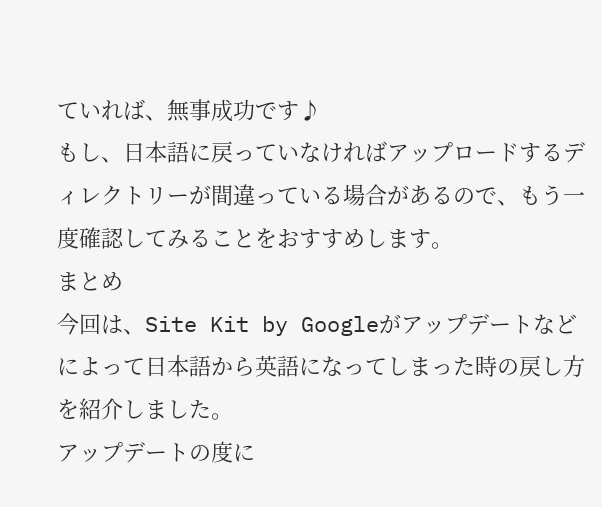ていれば、無事成功です♪
もし、日本語に戻っていなければアップロードするディレクトリーが間違っている場合があるので、もう一度確認してみることをおすすめします。
まとめ
今回は、Site Kit by Googleがアップデートなどによって日本語から英語になってしまった時の戻し方を紹介しました。
アップデートの度に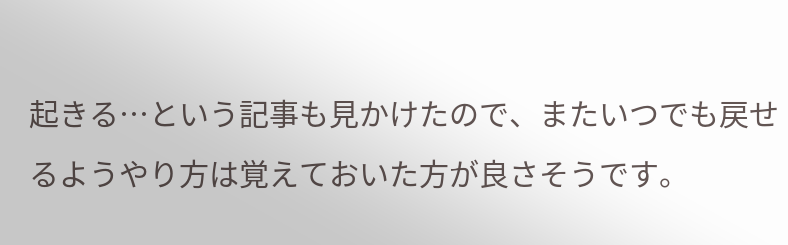起きる…という記事も見かけたので、またいつでも戻せるようやり方は覚えておいた方が良さそうです。